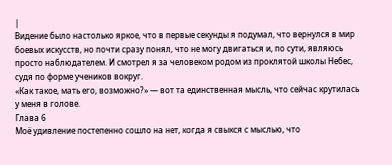|
Видение было настолько яркое, что в первые секунды я подумал, что вернулся в мир боевых искусств, но почти сразу понял, что не могу двигаться и, по сути, являюсь просто наблюдателем. И смотрел я за человеком родом из проклятой школы Небес, судя по форме учеников вокруг.
«Как такое, мать его, возможно?» — вот та единственная мысль, что сейчас крутилась у меня в голове.
Глава 6
Моё удивление постепенно сошло на нет, когда я свыкся с мыслью, что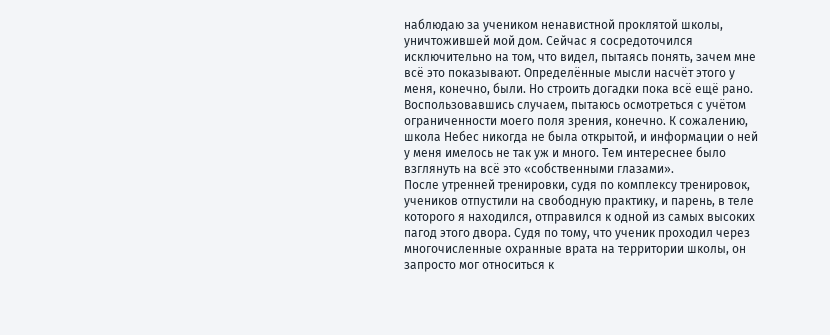наблюдаю за учеником ненавистной проклятой школы, уничтожившей мой дом. Сейчас я сосредоточился исключительно на том, что видел, пытаясь понять, зачем мне всё это показывают. Определённые мысли насчёт этого у меня, конечно, были. Но строить догадки пока всё ещё рано.
Воспользовавшись случаем, пытаюсь осмотреться с учётом ограниченности моего поля зрения, конечно. К сожалению, школа Небес никогда не была открытой, и информации о ней у меня имелось не так уж и много. Тем интереснее было взглянуть на всё это «собственными глазами».
После утренней тренировки, судя по комплексу тренировок, учеников отпустили на свободную практику, и парень, в теле которого я находился, отправился к одной из самых высоких пагод этого двора. Судя по тому, что ученик проходил через многочисленные охранные врата на территории школы, он запросто мог относиться к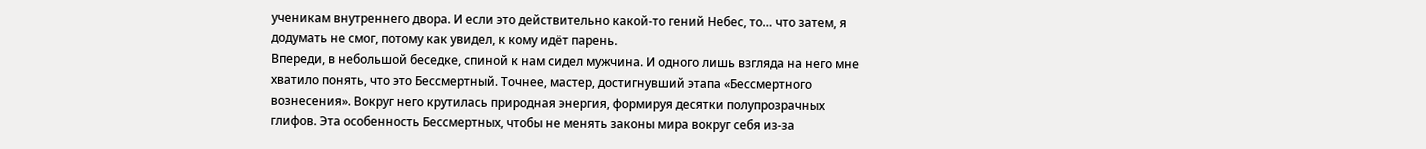ученикам внутреннего двора. И если это действительно какой-то гений Небес, то… что затем, я додумать не смог, потому как увидел, к кому идёт парень.
Впереди, в небольшой беседке, спиной к нам сидел мужчина. И одного лишь взгляда на него мне хватило понять, что это Бессмертный. Точнее, мастер, достигнувший этапа «Бессмертного вознесения». Вокруг него крутилась природная энергия, формируя десятки полупрозрачных глифов. Эта особенность Бессмертных, чтобы не менять законы мира вокруг себя из-за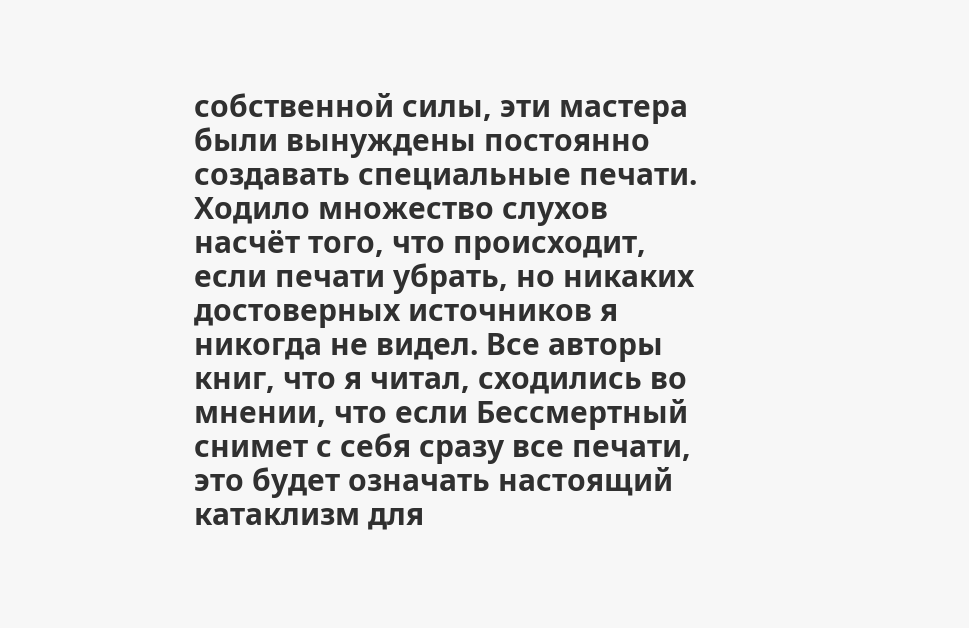собственной силы, эти мастера были вынуждены постоянно создавать специальные печати. Ходило множество слухов насчёт того, что происходит, если печати убрать, но никаких достоверных источников я никогда не видел. Все авторы книг, что я читал, сходились во мнении, что если Бессмертный снимет с себя сразу все печати, это будет означать настоящий катаклизм для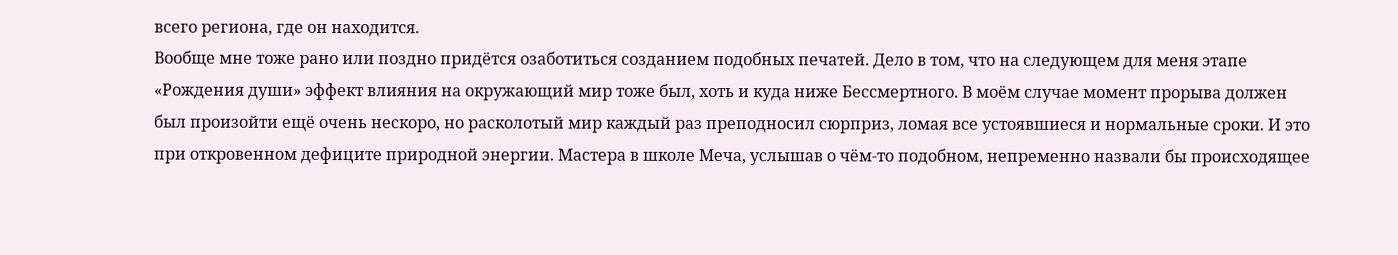всего региона, где он находится.
Вообще мне тоже рано или поздно придётся озаботиться созданием подобных печатей. Дело в том, что на следующем для меня этапе «Рождения души» эффект влияния на окружающий мир тоже был, хоть и куда ниже Бессмертного. В моём случае момент прорыва должен был произойти ещё очень нескоро, но расколотый мир каждый раз преподносил сюрприз, ломая все устоявшиеся и нормальные сроки. И это при откровенном дефиците природной энергии. Мастера в школе Меча, услышав о чём-то подобном, непременно назвали бы происходящее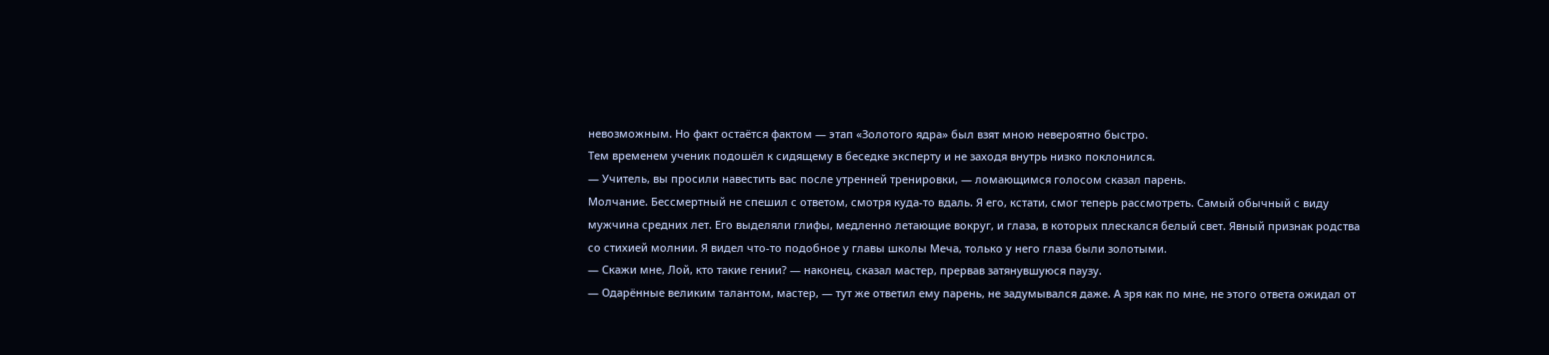невозможным. Но факт остаётся фактом — этап «Золотого ядра» был взят мною невероятно быстро.
Тем временем ученик подошёл к сидящему в беседке эксперту и не заходя внутрь низко поклонился.
— Учитель, вы просили навестить вас после утренней тренировки, — ломающимся голосом сказал парень.
Молчание. Бессмертный не спешил с ответом, смотря куда-то вдаль. Я его, кстати, смог теперь рассмотреть. Самый обычный с виду мужчина средних лет. Его выделяли глифы, медленно летающие вокруг, и глаза, в которых плескался белый свет. Явный признак родства со стихией молнии. Я видел что-то подобное у главы школы Меча, только у него глаза были золотыми.
— Скажи мне, Лой, кто такие гении? — наконец, сказал мастер, прервав затянувшуюся паузу.
— Одарённые великим талантом, мастер, — тут же ответил ему парень, не задумывался даже. А зря как по мне, не этого ответа ожидал от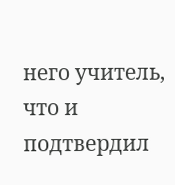него учитель, что и подтвердил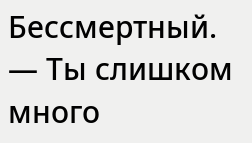Бессмертный.
— Ты слишком много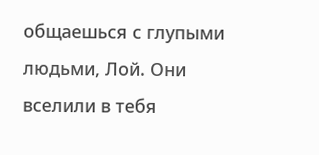общаешься с глупыми людьми, Лой. Они вселили в тебя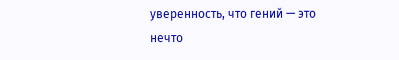уверенность, что гений — это нечто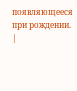появляющееся при рождении. |